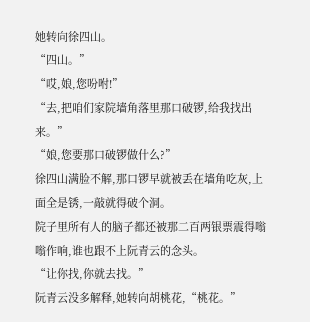她转向徐四山。
“四山。”
“哎,娘,您吩咐!”
“去,把咱们家院墙角落里那口破锣,给我找出来。”
“娘,您要那口破锣做什么?”
徐四山满脸不解,那口锣早就被丢在墙角吃灰,上面全是锈,一敲就得破个洞。
院子里所有人的脑子都还被那二百两银票震得嗡嗡作响,谁也跟不上阮青云的念头。
“让你找,你就去找。”
阮青云没多解释,她转向胡桃花,“桃花。”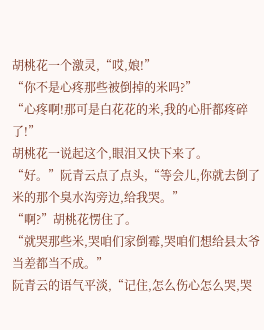胡桃花一个激灵,“哎,娘!”
“你不是心疼那些被倒掉的米吗?”
“心疼啊!那可是白花花的米,我的心肝都疼碎了!”
胡桃花一说起这个,眼泪又快下来了。
“好。”阮青云点了点头,“等会儿,你就去倒了米的那个臭水沟旁边,给我哭。”
“啊?”胡桃花愣住了。
“就哭那些米,哭咱们家倒霉,哭咱们想给县太爷当差都当不成。”
阮青云的语气平淡,“记住,怎么伤心怎么哭,哭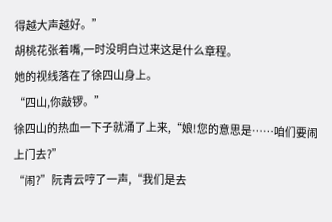得越大声越好。”
胡桃花张着嘴,一时没明白过来这是什么章程。
她的视线落在了徐四山身上。
“四山,你敲锣。”
徐四山的热血一下子就涌了上来,“娘!您的意思是……咱们要闹上门去?”
“闹?”阮青云哼了一声,“我们是去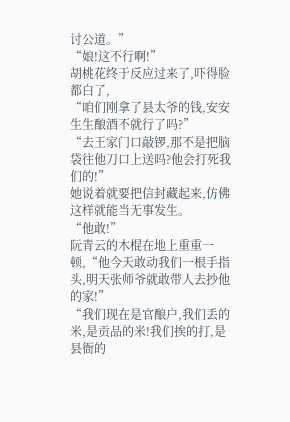讨公道。”
“娘!这不行啊!”
胡桃花终于反应过来了,吓得脸都白了,
“咱们刚拿了县太爷的钱,安安生生酿酒不就行了吗?”
“去王家门口敲锣,那不是把脑袋往他刀口上送吗?他会打死我们的!”
她说着就要把信封藏起来,仿佛这样就能当无事发生。
“他敢!”
阮青云的木棍在地上重重一顿,“他今天敢动我们一根手指头,明天张师爷就敢带人去抄他的家!”
“我们现在是官酿户,我们丢的米,是贡品的米!我们挨的打,是县衙的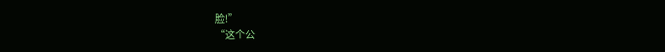脸!”
“这个公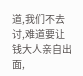道,我们不去讨,难道要让钱大人亲自出面,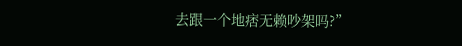去跟一个地痞无赖吵架吗?”